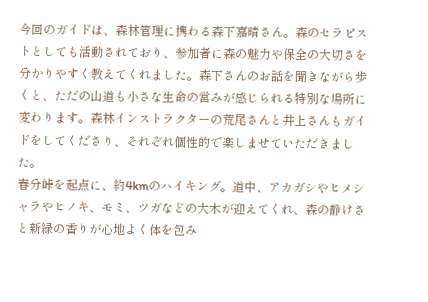今回のガイドは、森林管理に携わる森下嘉晴さん。森のセラピストとしても活動されており、参加者に森の魅力や保全の大切さを分かりやすく教えてくれました。森下さんのお話を聞きながら歩くと、ただの山道も小さな生命の営みが感じられる特別な場所に変わります。森林インストラクターの荒尾さんと井上さんもガイドをしてくださり、それぞれ個性的で楽しませていただきました。
春分峠を起点に、約4kmのハイキング。道中、アカガシやヒメシャラやヒノキ、モミ、ツガなどの大木が迎えてくれ、森の静けさと新緑の香りが心地よく体を包み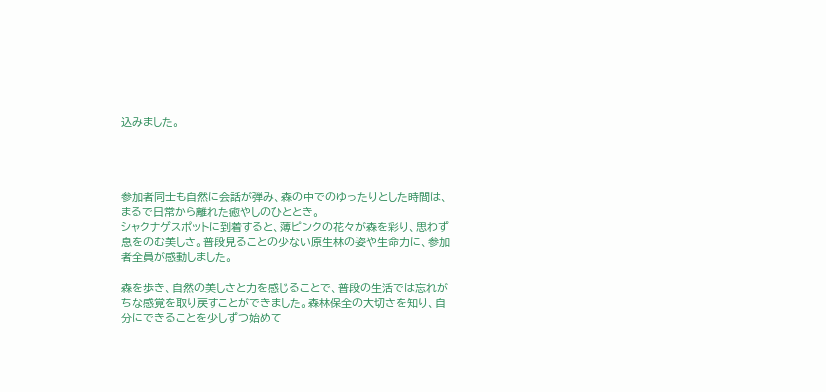込みました。




参加者同士も自然に会話が弾み、森の中でのゆったりとした時間は、まるで日常から離れた癒やしのひととき。
シャクナゲスポットに到着すると、薄ピンクの花々が森を彩り、思わず息をのむ美しさ。普段見ることの少ない原生林の姿や生命力に、参加者全員が感動しました。

森を歩き、自然の美しさと力を感じることで、普段の生活では忘れがちな感覚を取り戻すことができました。森林保全の大切さを知り、自分にできることを少しずつ始めて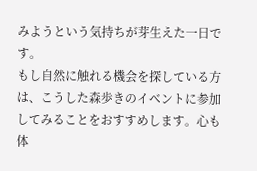みようという気持ちが芽生えた一日です。
もし自然に触れる機会を探している方は、こうした森歩きのイベントに参加してみることをおすすめします。心も体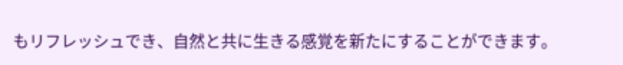もリフレッシュでき、自然と共に生きる感覚を新たにすることができます。